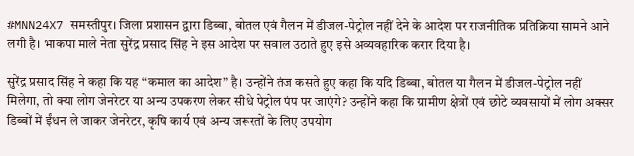#MNN24X7 समस्तीपुर। जिला प्रशासन द्वारा डिब्बा, बोतल एवं गैलन में डीजल-पेट्रोल नहीं देने के आदेश पर राजनीतिक प्रतिक्रिया सामने आने लगी है। भाकपा माले नेता सुरेंद्र प्रसाद सिंह ने इस आदेश पर सवाल उठाते हुए इसे अव्यवहारिक करार दिया है।

सुरेंद्र प्रसाद सिंह ने कहा कि यह “कमाल का आदेश” है। उन्होंने तंज कसते हुए कहा कि यदि डिब्बा, बोतल या गैलन में डीजल-पेट्रोल नहीं मिलेगा, तो क्या लोग जेनरेटर या अन्य उपकरण लेकर सीधे पेट्रोल पंप पर जाएंगे? उन्होंने कहा कि ग्रामीण क्षेत्रों एवं छोटे व्यवसायों में लोग अक्सर डिब्बों में ईंधन ले जाकर जेनरेटर, कृषि कार्य एवं अन्य जरूरतों के लिए उपयोग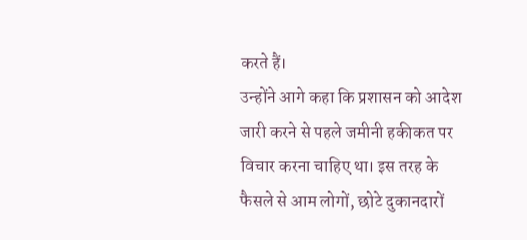करते हैं।
उन्होंने आगे कहा कि प्रशासन को आदेश जारी करने से पहले जमीनी हकीकत पर विचार करना चाहिए था। इस तरह के फैसले से आम लोगों, छोटे दुकानदारों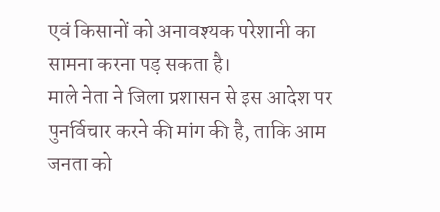एवं किसानों को अनावश्यक परेशानी का सामना करना पड़ सकता है।
माले नेता ने जिला प्रशासन से इस आदेश पर पुनर्विचार करने की मांग की है, ताकि आम जनता को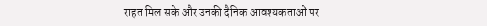राहत मिल सके और उनकी दैनिक आवश्यकताओं पर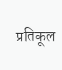प्रतिकूल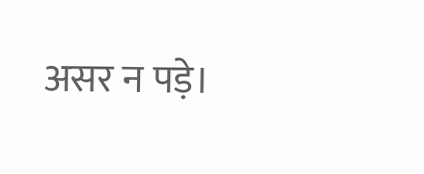असर न पड़े।